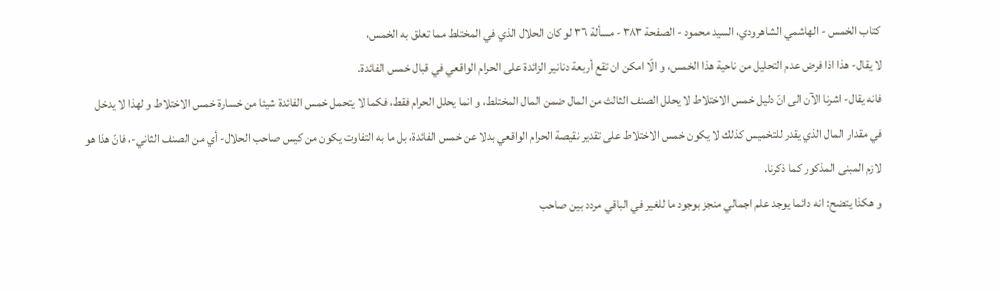كتاب الخمس - الهاشمي الشاهرودي، السيد محمود - الصفحة ٣٨٣ - مسألة ٣٦ لو كان الحلال الذي في المختلط مما تعلق به الخمس،
لا يقال- هذا اذا فرض عدم التحليل من ناحية هذا الخمس، و الّا امكن ان تقع أربعة دنانير الزائدة على الحرام الواقعي في قبال خمس الفائدة.
فانه يقال- اشرنا الآن الى انّ دليل خمس الاختلاط لا يحلل الصنف الثالث من المال ضمن المال المختلط، و انما يحلل الحرام فقط، فكما لا يتحمل خمس الفائدة شيئا من خسارة خمس الاختلاط و لهذا لا يدخل في مقدار المال الذي يقدر للتخميس كذلك لا يكون خمس الاختلاط على تقدير نقيصة الحرام الواقعي بدلا عن خمس الفائدة، بل ما به التفاوت يكون من كيس صاحب الحلال- أي من الصنف الثاني-، فانّ هذا هو لازم المبنى المذكور كما ذكرنا.
و هكذا يتضح: انه دائما يوجد علم اجمالي منجز بوجود ما للغير في الباقي مردد بين صاحب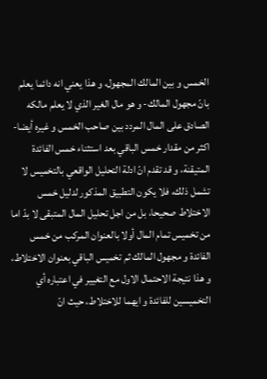الخمس و بين المالك المجهول، و هذا يعني انه دائما يعلم بانّ مجهول المالك- و هو مال الغير الذي لا يعلم مالكه الصادق على المال المردد بين صاحب الخمس و غيره أيضا- اكثر من مقدار خمس الباقي بعد استثناء خمس الفائدة المتيقنة، و قد تقدم انّ ادلة التحليل الواقعي بالتخميس لا تشمل ذلك، فلا يكون التطبيق المذكور لدليل خمس الاختلاط صحيحا، بل من اجل تحليل المال المتبقى لا بدّ اما من تخميس تمام المال أولا بالعنوان المركب من خمس الفائدة و مجهول المالك ثم تخميس الباقي بعنوان الاختلاط، و هذا نتيجة الاحتمال الاول مع التغيير في اعتباره أي التخميسين للفائدة و ايهما للاختلاط، حيث انّ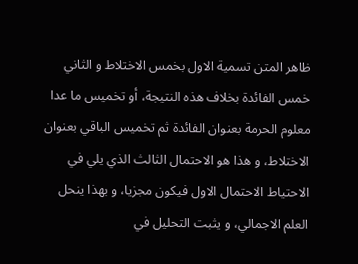ظاهر المتن تسمية الاول بخمس الاختلاط و الثاني خمس الفائدة بخلاف هذه النتيجة، أو تخميس ما عدا معلوم الحرمة بعنوان الفائدة ثم تخميس الباقي بعنوان الاختلاط، و هذا هو الاحتمال الثالث الذي يلي في الاحتياط الاحتمال الاول فيكون مجزيا، و بهذا ينحل العلم الاجمالي، و يثبت التحليل في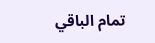تمام الباقي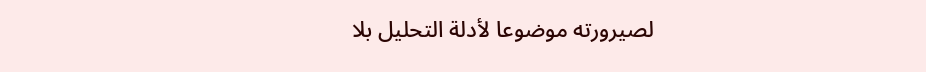لصيرورته موضوعا لأدلة التحليل بلا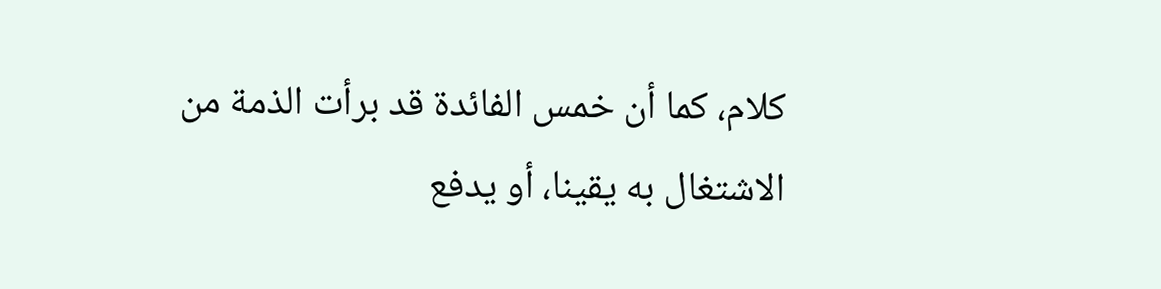كلام، كما أن خمس الفائدة قد برأت الذمة من الاشتغال به يقينا، أو يدفع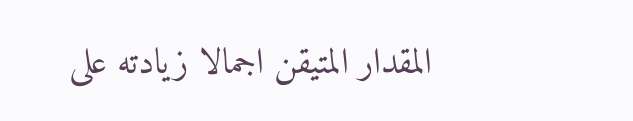المقدار المتيقن اجمالا زيادته على